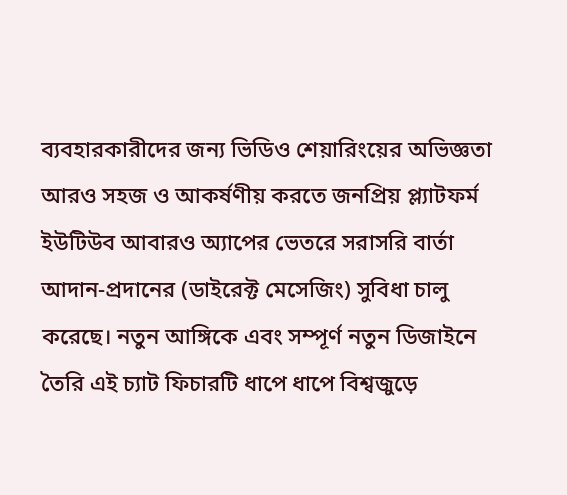ব্যবহারকারীদের জন্য ভিডিও শেয়ারিংয়ের অভিজ্ঞতা আরও সহজ ও আকর্ষণীয় করতে জনপ্রিয় প্ল্যাটফর্ম ইউটিউব আবারও অ্যাপের ভেতরে সরাসরি বার্তা আদান-প্রদানের (ডাইরেক্ট মেসেজিং) সুবিধা চালু করেছে। নতুন আঙ্গিকে এবং সম্পূর্ণ নতুন ডিজাইনে তৈরি এই চ্যাট ফিচারটি ধাপে ধাপে বিশ্বজুড়ে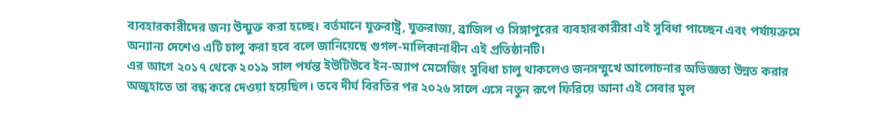ব্যবহারকারীদের জন্য উন্মুক্ত করা হচ্ছে। বর্তমানে যুক্তরাষ্ট্র, যুক্তরাজ্য, ব্রাজিল ও সিঙ্গাপুরের ব্যবহারকারীরা এই সুবিধা পাচ্ছেন এবং পর্যায়ক্রমে অন্যান্য দেশেও এটি চালু করা হবে বলে জানিয়েছে গুগল-মালিকানাধীন এই প্রতিষ্ঠানটি।
এর আগে ২০১৭ থেকে ২০১৯ সাল পর্যন্ত ইউটিউবে ইন-অ্যাপ মেসেজিং সুবিধা চালু থাকলেও জনসম্মুখে আলোচনার অভিজ্ঞতা উন্নত করার অজুহাতে তা বন্ধ করে দেওয়া হয়েছিল। তবে দীর্ঘ বিরতির পর ২০২৬ সালে এসে নতুন রূপে ফিরিয়ে আনা এই সেবার মূল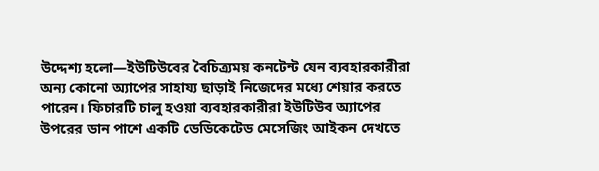উদ্দেশ্য হলো—ইউটিউবের বৈচিত্র্যময় কনটেন্ট যেন ব্যবহারকারীরা অন্য কোনো অ্যাপের সাহায্য ছাড়াই নিজেদের মধ্যে শেয়ার করতে পারেন। ফিচারটি চালু হওয়া ব্যবহারকারীরা ইউটিউব অ্যাপের উপরের ডান পাশে একটি ডেডিকেটেড মেসেজিং আইকন দেখতে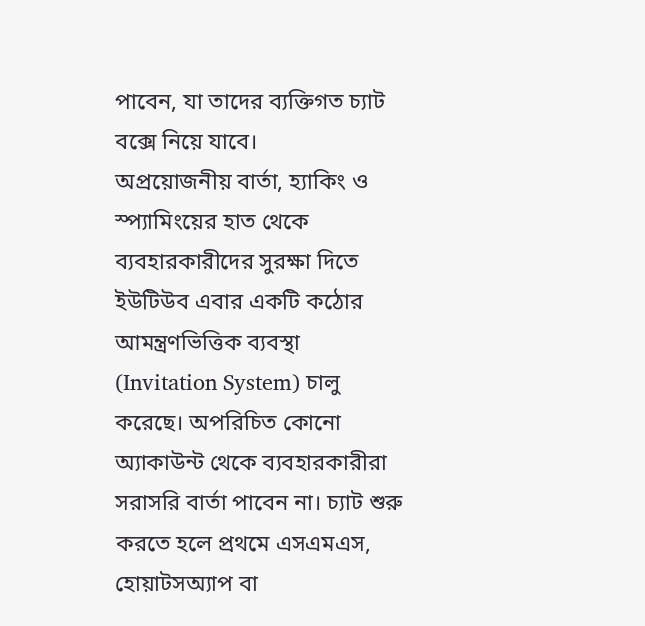পাবেন, যা তাদের ব্যক্তিগত চ্যাট বক্সে নিয়ে যাবে।
অপ্রয়োজনীয় বার্তা, হ্যাকিং ও স্প্যামিংয়ের হাত থেকে ব্যবহারকারীদের সুরক্ষা দিতে ইউটিউব এবার একটি কঠোর আমন্ত্রণভিত্তিক ব্যবস্থা (Invitation System) চালু করেছে। অপরিচিত কোনো অ্যাকাউন্ট থেকে ব্যবহারকারীরা সরাসরি বার্তা পাবেন না। চ্যাট শুরু করতে হলে প্রথমে এসএমএস, হোয়াটসঅ্যাপ বা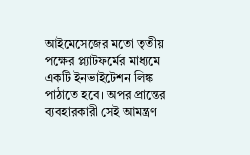আইমেসেজের মতো তৃতীয় পক্ষের প্ল্যাটফর্মের মাধ্যমে একটি ইনভাইটেশন লিঙ্ক পাঠাতে হবে। অপর প্রান্তের ব্যবহারকারী সেই আমন্ত্রণ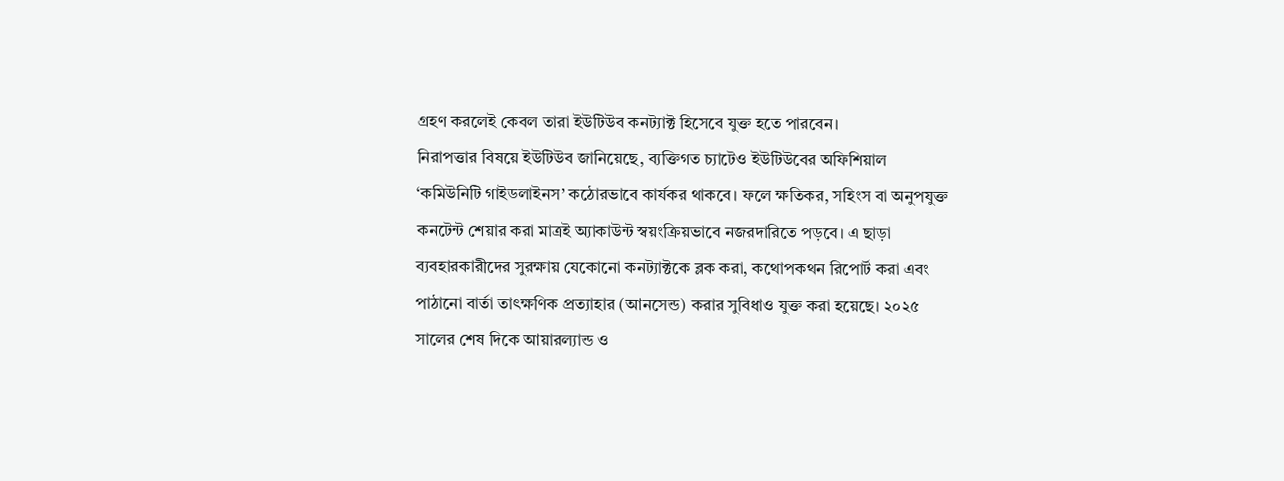গ্রহণ করলেই কেবল তারা ইউটিউব কনট্যাক্ট হিসেবে যুক্ত হতে পারবেন।
নিরাপত্তার বিষয়ে ইউটিউব জানিয়েছে, ব্যক্তিগত চ্যাটেও ইউটিউবের অফিশিয়াল ‘কমিউনিটি গাইডলাইনস’ কঠোরভাবে কার্যকর থাকবে। ফলে ক্ষতিকর, সহিংস বা অনুপযুক্ত কনটেন্ট শেয়ার করা মাত্রই অ্যাকাউন্ট স্বয়ংক্রিয়ভাবে নজরদারিতে পড়বে। এ ছাড়া ব্যবহারকারীদের সুরক্ষায় যেকোনো কনট্যাক্টকে ব্লক করা, কথোপকথন রিপোর্ট করা এবং পাঠানো বার্তা তাৎক্ষণিক প্রত্যাহার (আনসেন্ড) করার সুবিধাও যুক্ত করা হয়েছে। ২০২৫ সালের শেষ দিকে আয়ারল্যান্ড ও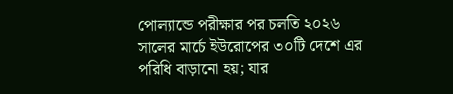পোল্যান্ডে পরীক্ষার পর চলতি ২০২৬ সালের মার্চে ইউরোপের ৩০টি দেশে এর পরিধি বাড়ানো হয়; যার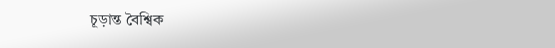চূড়ান্ত বৈশ্বিক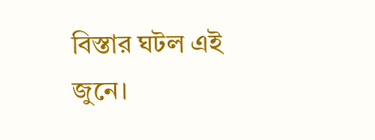বিস্তার ঘটল এই জুনে।